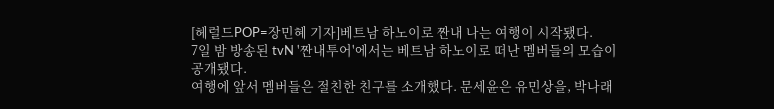[헤럴드POP=장민혜 기자]베트남 하노이로 짠내 나는 여행이 시작됐다.
7일 밤 방송된 tvN '짠내투어'에서는 베트남 하노이로 떠난 멤버들의 모습이 공개됐다.
여행에 앞서 멤버들은 절친한 친구를 소개했다. 문세윤은 유민상을, 박나래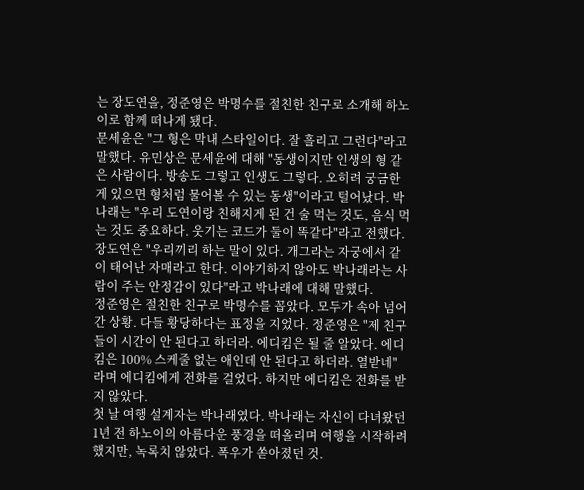는 장도연을, 정준영은 박명수를 절친한 친구로 소개해 하노이로 함께 떠나게 됐다.
문세윤은 "그 형은 막내 스타일이다. 잘 흘리고 그런다"라고 말했다. 유민상은 문세윤에 대해 "동생이지만 인생의 형 같은 사람이다. 방송도 그렇고 인생도 그렇다. 오히려 궁금한 게 있으면 형처럼 물어볼 수 있는 동생"이라고 털어났다. 박나래는 "우리 도연이랑 친해지게 된 건 술 먹는 것도, 음식 먹는 것도 중요하다. 웃기는 코드가 둘이 똑같다"라고 전했다. 장도연은 "우리끼리 하는 말이 있다. 개그라는 자궁에서 같이 태어난 자매라고 한다. 이야기하지 않아도 박나래라는 사람이 주는 안정감이 있다"라고 박나래에 대해 말했다.
정준영은 절친한 친구로 박명수를 꼽았다. 모두가 속아 넘어간 상황. 다들 황당하다는 표정을 지었다. 정준영은 "제 친구들이 시간이 안 된다고 하더라. 에디킴은 될 줄 알았다. 에디킴은 100% 스케줄 없는 애인데 안 된다고 하더라. 열받네"라며 에디킴에게 전화를 걸었다. 하지만 에디킴은 전화를 받지 않았다.
첫 날 여행 설계자는 박나래였다. 박나래는 자신이 다녀왔던 1년 전 하노이의 아름다운 풍경을 떠올리며 여행을 시작하려 했지만, 녹록치 않았다. 폭우가 쏟아졌던 것.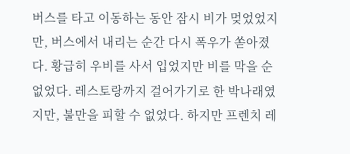버스를 타고 이동하는 동안 잠시 비가 멎었었지만, 버스에서 내리는 순간 다시 폭우가 쏟아졌다. 황급히 우비를 사서 입었지만 비를 막을 순 없었다. 레스토랑까지 걸어가기로 한 박나래였지만, 불만을 피할 수 없었다. 하지만 프렌치 레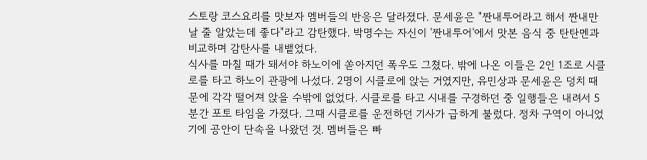스토랑 코스요리를 맛보자 멤버들의 반응은 달라졌다. 문세윤은 "짠내투어라고 해서 짠내만 날 줄 알았는데 좋다"라고 감탄했다. 박명수는 자신이 '짠내투어'에서 맛본 음식 중 탄탄멘과 비교하며 감탄사를 내뱉었다.
식사를 마칠 때가 돼서야 하노이에 쏟아지던 폭우도 그쳤다. 밖에 나온 이들은 2인 1조로 시클로를 타고 하노이 관광에 나섰다. 2명이 시클로에 앉는 거였지만, 유민상과 문세윤은 덩치 때문에 각각 떨어져 앉을 수밖에 없었다. 시클로를 타고 시내를 구경하던 중 일행들은 내려서 5분간 포토 타임을 가졌다. 그때 시클로를 운전하던 기사가 급하게 불렀다. 정차 구역이 아니었기에 공안이 단속을 나왔던 것. 멤버들은 빠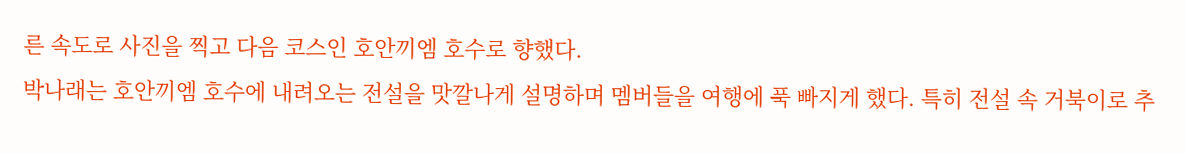른 속도로 사진을 찍고 다음 코스인 호안끼엠 호수로 향했다.
박나래는 호안끼엠 호수에 내려오는 전설을 맛깔나게 설명하며 멤버들을 여행에 푹 빠지게 했다. 특히 전설 속 거북이로 추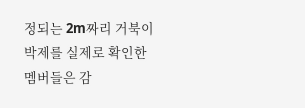정되는 2m짜리 거북이 박제를 실제로 확인한 멤버들은 감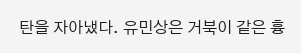탄을 자아냈다. 유민상은 거북이 같은 흉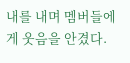내를 내며 멤버들에게 웃음을 안겼다.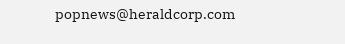popnews@heraldcorp.com